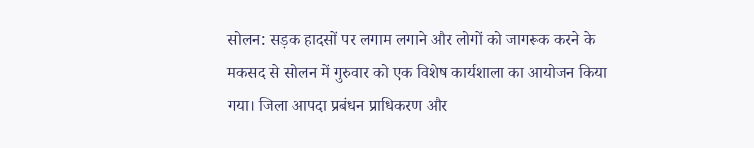सोलन: सड़क हादसों पर लगाम लगाने और लोगों को जागरूक करने के मकसद से सोलन में गुरुवार को एक विशेष कार्यशाला का आयोजन किया गया। जिला आपदा प्रबंधन प्राधिकरण और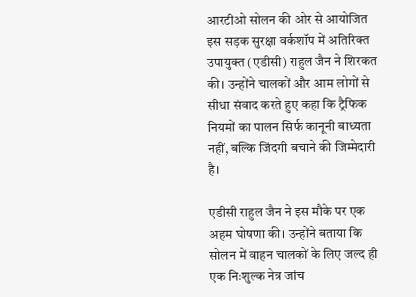आरटीओ सोलन की ओर से आयोजित इस सड़क सुरक्षा वर्कशॉप में अतिरिक्त उपायुक्त (एडीसी) राहुल जैन ने शिरकत की। उन्होंने चालकों और आम लोगों से सीधा संवाद करते हुए कहा कि ट्रैफिक नियमों का पालन सिर्फ कानूनी बाध्यता नहीं, बल्कि जिंदगी बचाने की जिम्मेदारी है।

एडीसी राहुल जैन ने इस मौके पर एक अहम घोषणा की। उन्होंने बताया कि सोलन में वाहन चालकों के लिए जल्द ही एक निःशुल्क नेत्र जांच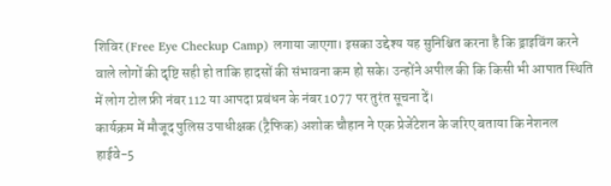शिविर (Free Eye Checkup Camp) लगाया जाएगा। इसका उद्देश्य यह सुनिश्चित करना है कि ड्राइविंग करने वाले लोगों की दृष्टि सही हो ताकि हादसों की संभावना कम हो सके। उन्होंने अपील की कि किसी भी आपात स्थिति में लोग टोल फ्री नंबर 112 या आपदा प्रबंधन के नंबर 1077 पर तुरंत सूचना दें।
कार्यक्रम में मौजूद पुलिस उपाधीक्षक (ट्रैफिक) अशोक चौहान ने एक प्रेजेंटेशन के जरिए बताया कि नेशनल हाईवे-5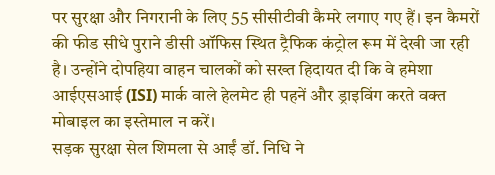पर सुरक्षा और निगरानी के लिए 55 सीसीटीवी कैमरे लगाए गए हैं। इन कैमरों की फीड सीधे पुराने डीसी ऑफिस स्थित ट्रैफिक कंट्रोल रूम में देखी जा रही है। उन्होंने दोपहिया वाहन चालकों को सख्त हिदायत दी कि वे हमेशा आईएसआई (ISI) मार्क वाले हेलमेट ही पहनें और ड्राइविंग करते वक्त मोबाइल का इस्तेमाल न करें।
सड़क सुरक्षा सेल शिमला से आईं डॉ. निधि ने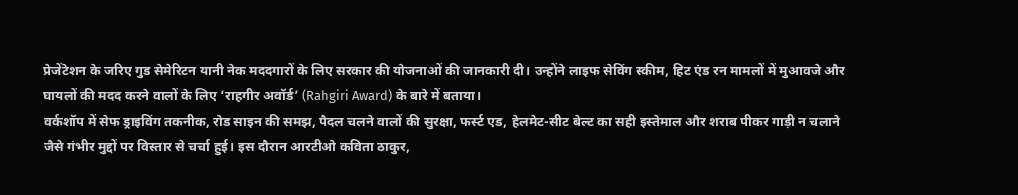प्रेजेंटेशन के जरिए गुड सेमेरिटन यानी नेक मददगारों के लिए सरकार की योजनाओं की जानकारी दी। उन्होंने लाइफ सेविंग स्कीम, हिट एंड रन मामलों में मुआवजे और घायलों की मदद करने वालों के लिए ‘राहगीर अवॉर्ड’ (Rahgiri Award) के बारे में बताया।
वर्कशॉप में सेफ ड्राइविंग तकनीक, रोड साइन की समझ, पैदल चलने वालों की सुरक्षा, फर्स्ट एड, हेलमेट-सीट बेल्ट का सही इस्तेमाल और शराब पीकर गाड़ी न चलाने जैसे गंभीर मुद्दों पर विस्तार से चर्चा हुई। इस दौरान आरटीओ कविता ठाकुर,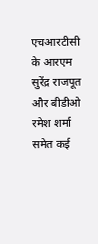एचआरटीसी के आरएम सुरेंद्र राजपूत और बीडीओ रमेश शर्मा समेत कई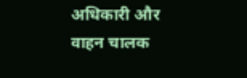अधिकारी और वाहन चालक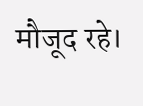मौजूद रहे।